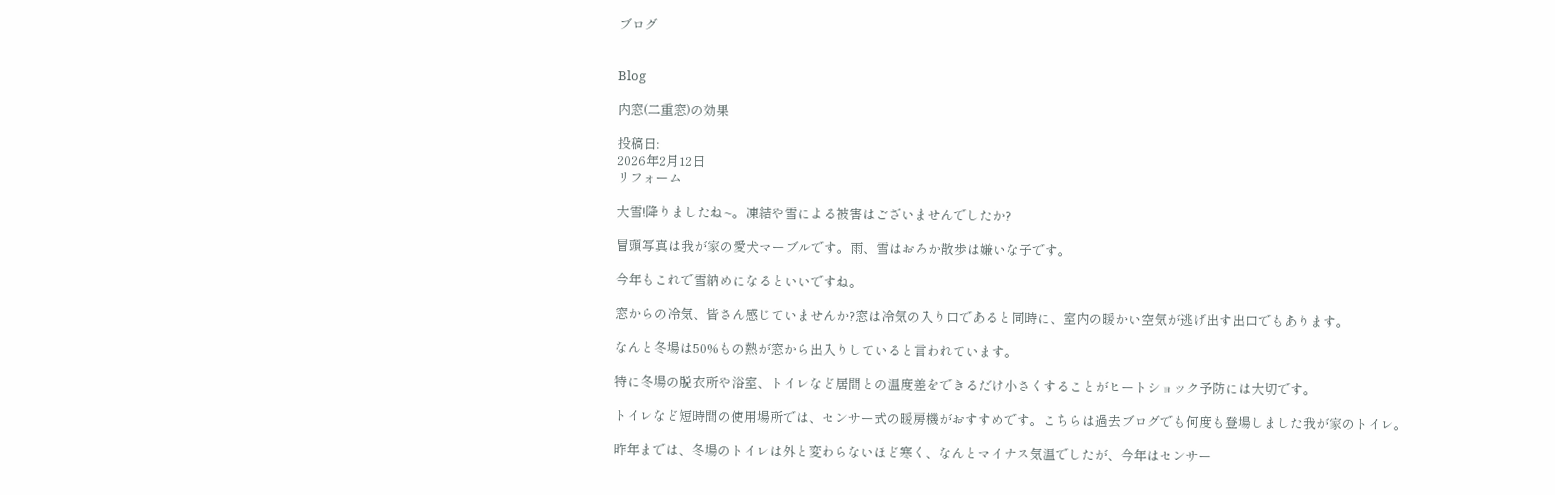ブログ


Blog

内窓(二重窓)の効果

投稿日:
2026年2月12日
リフォーム

大雪!降りましたね~。凍結や雪による被害はございませんでしたか?

冒頭写真は我が家の愛犬マーブルです。雨、雪はおろか散歩は嫌いな子です。

今年もこれで雪納めになるといいですね。

窓からの冷気、皆さん感じていませんか?窓は冷気の入り口であると同時に、室内の暖かい空気が逃げ出す出口でもあります。

なんと冬場は50%もの熱が窓から出入りしていると言われています。

特に冬場の脱衣所や浴室、トイレなど居間との温度差をできるだけ小さくすることがヒートショック予防には大切です。

トイレなど短時間の使用場所では、センサー式の暖房機がおすすめです。こちらは過去ブログでも何度も登場しました我が家のトイレ。

昨年までは、冬場のトイレは外と変わらないほど寒く、なんとマイナス気温でしたが、今年はセンサー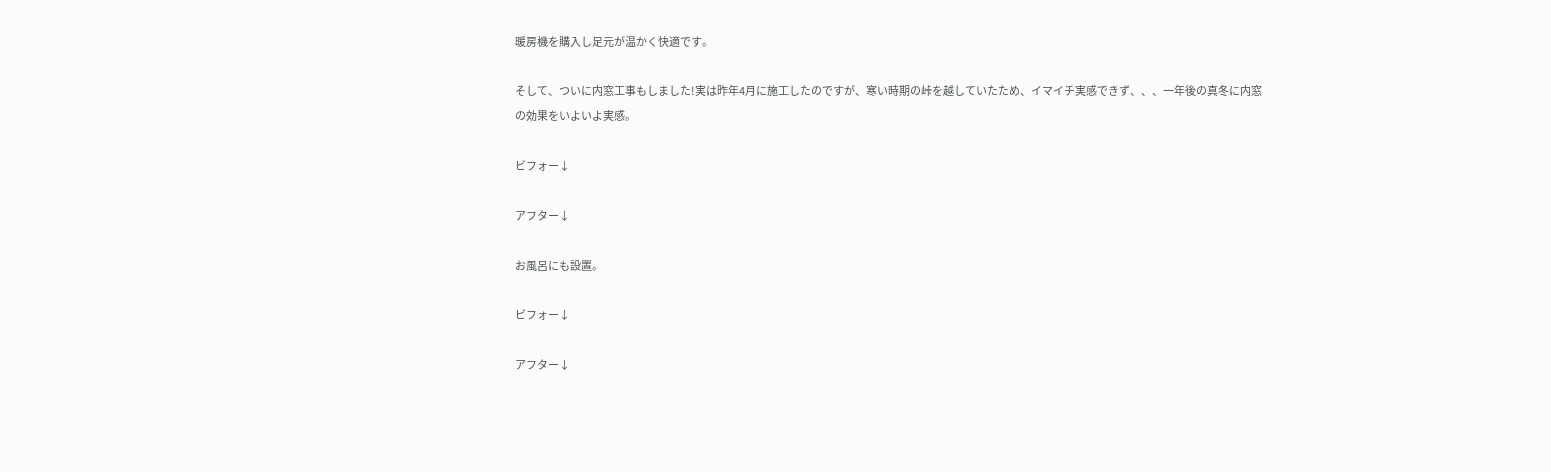暖房機を購入し足元が温かく快適です。

そして、ついに内窓工事もしました!実は昨年4月に施工したのですが、寒い時期の峠を越していたため、イマイチ実感できず、、、一年後の真冬に内窓の効果をいよいよ実感。

ビフォー↓

アフター↓

お風呂にも設置。

ビフォー↓

アフター↓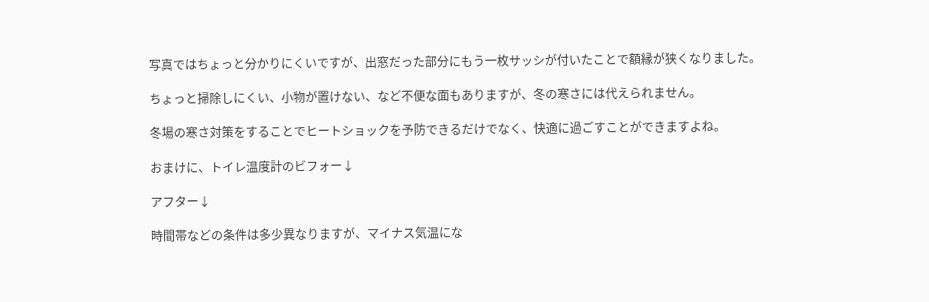写真ではちょっと分かりにくいですが、出窓だった部分にもう一枚サッシが付いたことで額縁が狭くなりました。

ちょっと掃除しにくい、小物が置けない、など不便な面もありますが、冬の寒さには代えられません。

冬場の寒さ対策をすることでヒートショックを予防できるだけでなく、快適に過ごすことができますよね。

おまけに、トイレ温度計のビフォー↓

アフター↓

時間帯などの条件は多少異なりますが、マイナス気温にな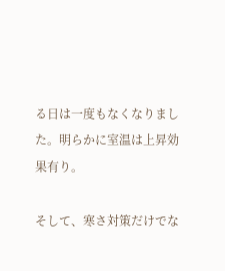る日は一度もなくなりました。明らかに室温は上昇効果有り。

そして、寒さ対策だけでな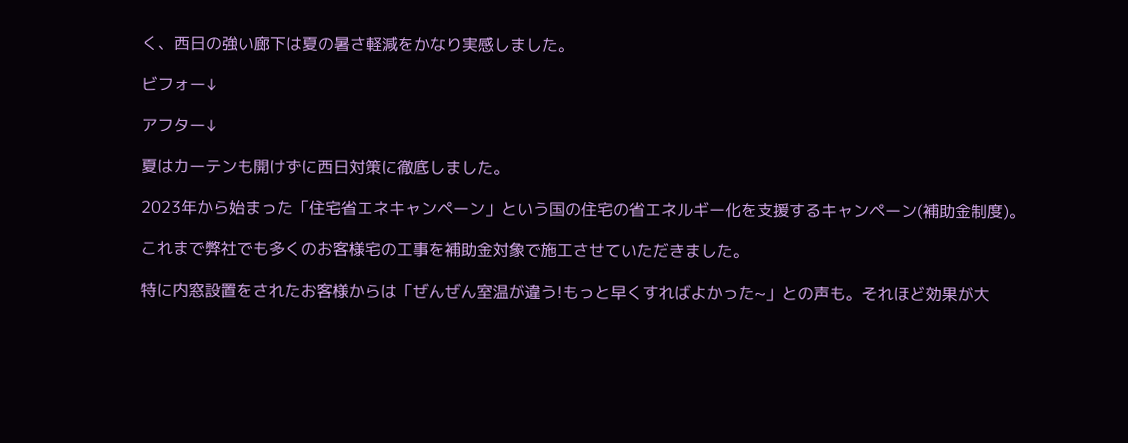く、西日の強い廊下は夏の暑さ軽減をかなり実感しました。

ビフォー↓

アフター↓

夏はカーテンも開けずに西日対策に徹底しました。

2023年から始まった「住宅省エネキャンペーン」という国の住宅の省エネルギー化を支援するキャンペーン(補助金制度)。

これまで弊社でも多くのお客様宅の工事を補助金対象で施工させていただきました。

特に内窓設置をされたお客様からは「ぜんぜん室温が違う!もっと早くすればよかった~」との声も。それほど効果が大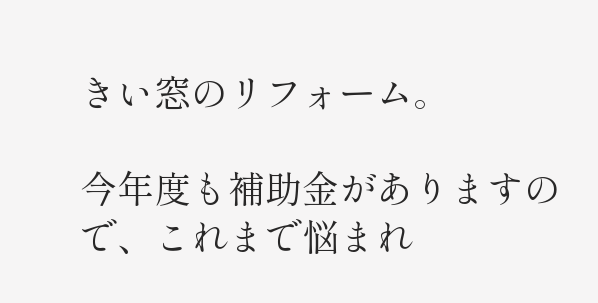きい窓のリフォーム。

今年度も補助金がありますので、これまで悩まれ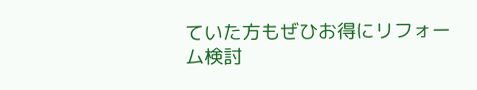ていた方もぜひお得にリフォーム検討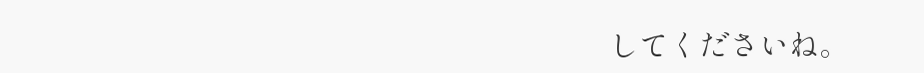してくださいね。